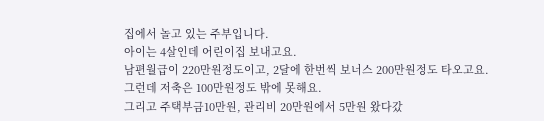집에서 놀고 있는 주부입니다.
아이는 4살인데 어린이집 보내고요.
남편월급이 220만원정도이고, 2달에 한번씩 보너스 200만원정도 타오고요.
그런데 저축은 100만원정도 밖에 못해요.
그리고 주택부금10만원, 관리비 20만원에서 5만원 왔다갔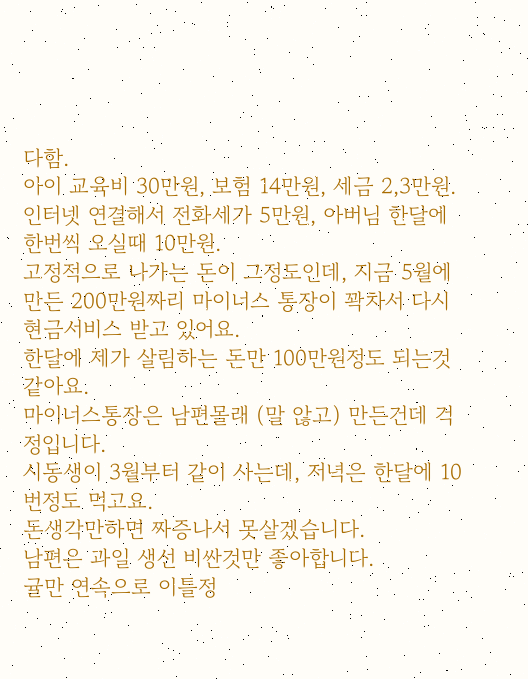다함.
아이 교육비 30만원, 보험 14만원, 세금 2,3만원.
인터넷 연결해서 전화세가 5만원, 아버님 한달에 한번씩 오실때 10만원.
고정적으로 나가는 돈이 그정도인데, 지금 5월에 만든 200만원짜리 마이너스 통장이 꽉차서 다시 현금서비스 받고 있어요.
한달에 제가 살림하는 돈만 100만원정도 되는것 같아요.
마이너스통장은 남편몰래 (말 않고) 만든건데 걱정입니다.
시동생이 3월부터 같이 사는데, 저녁은 한달에 10번정도 먹고요.
돈생각만하면 짜증나서 못살겠습니다.
남편은 과일 생선 비싼것만 좋아합니다.
귤만 연속으로 이틀정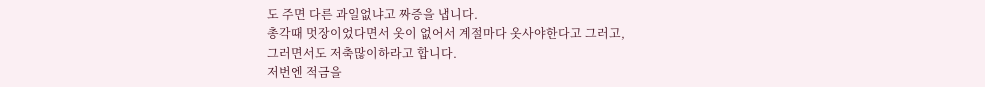도 주면 다른 과일없냐고 짜증을 냅니다.
총각때 멋장이었다면서 옷이 없어서 계절마다 옷사야한다고 그러고,
그러면서도 저축많이하라고 합니다.
저번엔 적금을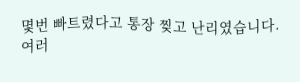몇번 빠트렸다고 통장 찢고 난리였습니다.
여러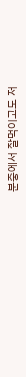분중에서 잘먹이고도 저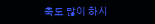축도 많이 하시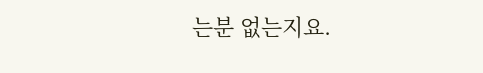는분 없는지요.